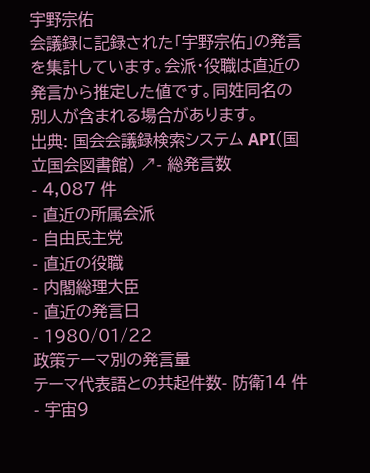宇野宗佑
会議録に記録された「宇野宗佑」の発言を集計しています。会派・役職は直近の発言から推定した値です。同姓同名の別人が含まれる場合があります。
出典: 国会会議録検索システム API(国立国会図書館) ↗- 総発言数
- 4,087 件
- 直近の所属会派
- 自由民主党
- 直近の役職
- 内閣総理大臣
- 直近の発言日
- 1980/01/22
政策テーマ別の発言量
テーマ代表語との共起件数- 防衛14 件
- 宇宙9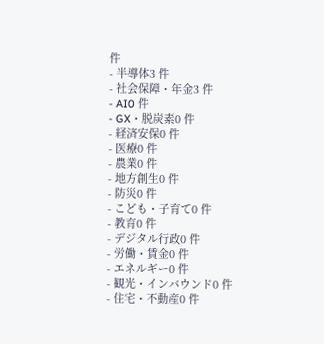件
- 半導体3 件
- 社会保障・年金3 件
- AI0 件
- GX・脱炭素0 件
- 経済安保0 件
- 医療0 件
- 農業0 件
- 地方創生0 件
- 防災0 件
- こども・子育て0 件
- 教育0 件
- デジタル行政0 件
- 労働・賃金0 件
- エネルギー0 件
- 観光・インバウンド0 件
- 住宅・不動産0 件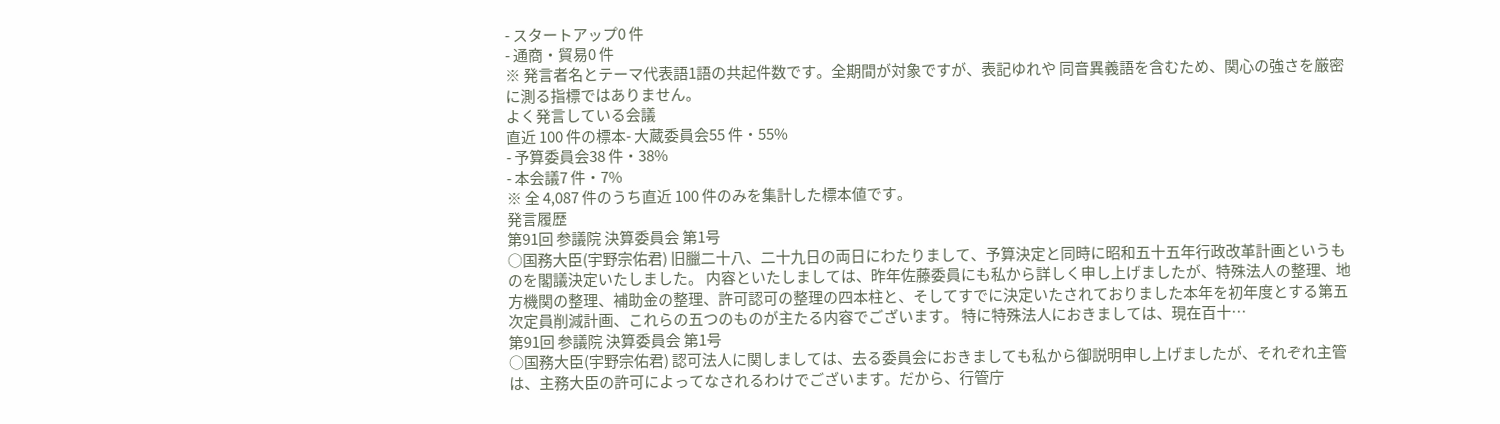- スタートアップ0 件
- 通商・貿易0 件
※ 発言者名とテーマ代表語1語の共起件数です。全期間が対象ですが、表記ゆれや 同音異義語を含むため、関心の強さを厳密に測る指標ではありません。
よく発言している会議
直近 100 件の標本- 大蔵委員会55 件・55%
- 予算委員会38 件・38%
- 本会議7 件・7%
※ 全 4,087 件のうち直近 100 件のみを集計した標本値です。
発言履歴
第91回 参議院 決算委員会 第1号
○国務大臣(宇野宗佑君) 旧臘二十八、二十九日の両日にわたりまして、予算決定と同時に昭和五十五年行政改革計画というものを閣議決定いたしました。 内容といたしましては、昨年佐藤委員にも私から詳しく申し上げましたが、特殊法人の整理、地方機関の整理、補助金の整理、許可認可の整理の四本柱と、そしてすでに決定いたされておりました本年を初年度とする第五次定員削減計画、これらの五つのものが主たる内容でございます。 特に特殊法人におきましては、現在百十…
第91回 参議院 決算委員会 第1号
○国務大臣(宇野宗佑君) 認可法人に関しましては、去る委員会におきましても私から御説明申し上げましたが、それぞれ主管は、主務大臣の許可によってなされるわけでございます。だから、行管庁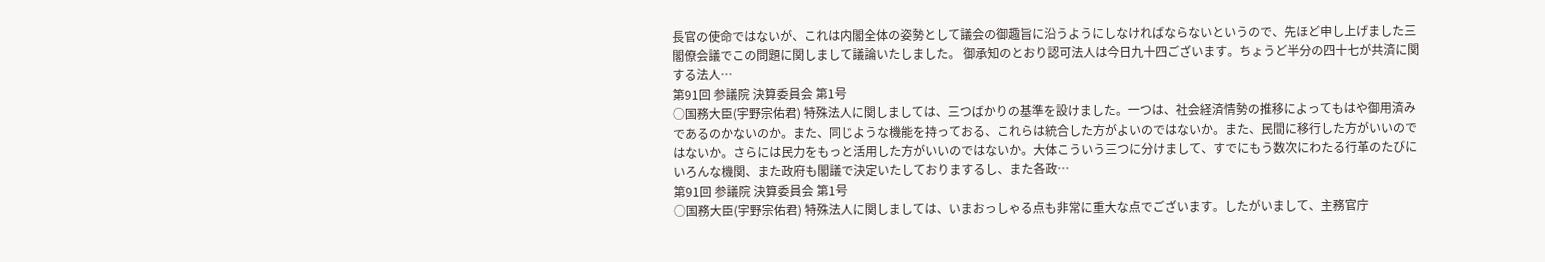長官の使命ではないが、これは内閣全体の姿勢として議会の御趣旨に沿うようにしなければならないというので、先ほど申し上げました三閣僚会議でこの問題に関しまして議論いたしました。 御承知のとおり認可法人は今日九十四ございます。ちょうど半分の四十七が共済に関する法人…
第91回 参議院 決算委員会 第1号
○国務大臣(宇野宗佑君) 特殊法人に関しましては、三つばかりの基準を設けました。一つは、社会経済情勢の推移によってもはや御用済みであるのかないのか。また、同じような機能を持っておる、これらは統合した方がよいのではないか。また、民間に移行した方がいいのではないか。さらには民力をもっと活用した方がいいのではないか。大体こういう三つに分けまして、すでにもう数次にわたる行革のたびにいろんな機関、また政府も閣議で決定いたしておりまするし、また各政…
第91回 参議院 決算委員会 第1号
○国務大臣(宇野宗佑君) 特殊法人に関しましては、いまおっしゃる点も非常に重大な点でございます。したがいまして、主務官庁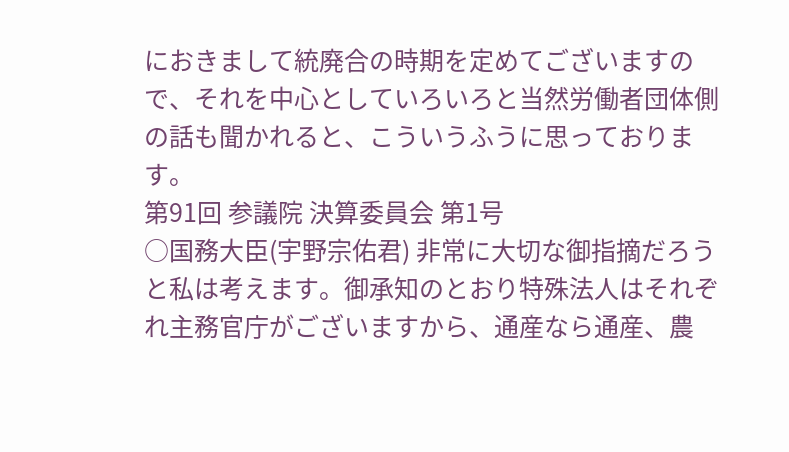におきまして統廃合の時期を定めてございますので、それを中心としていろいろと当然労働者団体側の話も聞かれると、こういうふうに思っております。
第91回 参議院 決算委員会 第1号
○国務大臣(宇野宗佑君) 非常に大切な御指摘だろうと私は考えます。御承知のとおり特殊法人はそれぞれ主務官庁がございますから、通産なら通産、農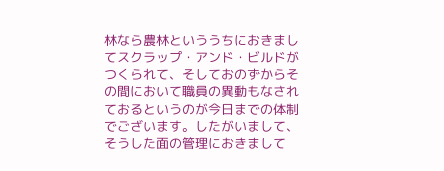林なら農林といううちにおきましてスクラップ・アンド・ビルドがつくられて、そしておのずからその間において職員の異動もなされておるというのが今日までの体制でございます。したがいまして、そうした面の管理におきまして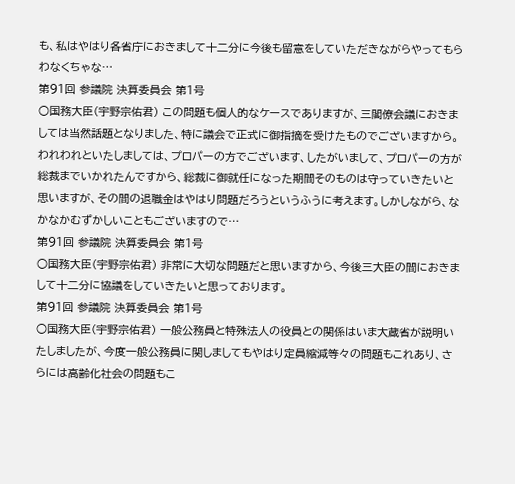も、私はやはり各省庁におきまして十二分に今後も留意をしていただきながらやってもらわなくちゃな…
第91回 参議院 決算委員会 第1号
○国務大臣(宇野宗佑君) この問題も個人的なケースでありますが、三閣僚会議におきましては当然話題となりました、特に議会で正式に御指摘を受けたものでございますから。われわれといたしましては、プロパーの方でございます、したがいまして、プロパーの方が総裁までいかれたんですから、総裁に御就任になった期間そのものは守っていきたいと思いますが、その間の退職金はやはり問題だろうというふうに考えます。しかしながら、なかなかむずかしいこともございますので…
第91回 参議院 決算委員会 第1号
○国務大臣(宇野宗佑君) 非常に大切な問題だと思いますから、今後三大臣の間におきまして十二分に協議をしていきたいと思っております。
第91回 参議院 決算委員会 第1号
○国務大臣(宇野宗佑君) 一般公務員と特殊法人の役員との関係はいま大蔵省が説明いたしましたが、今度一般公務員に関しましてもやはり定員縮減等々の問題もこれあり、さらには高齢化社会の問題もこ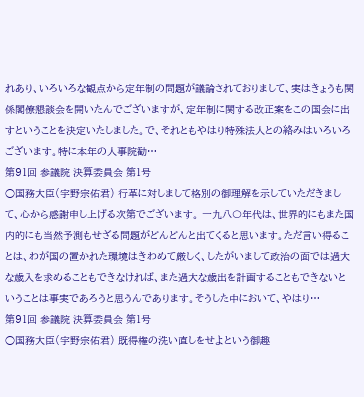れあり、いろいろな観点から定年制の問題が議論されておりまして、実はきょうも関係閣僚懇談会を開いたんでございますが、定年制に関する改正案をこの国会に出すということを決定いたしました。で、それともやはり特殊法人との絡みはいろいろございます。特に本年の人事院勧…
第91回 参議院 決算委員会 第1号
○国務大臣(宇野宗佑君) 行革に対しまして格別の御理解を示していただきまして、心から感謝申し上げる次第でございます。 一九八〇年代は、世界的にもまた国内的にも当然予測もせざる問題がどんどんと出てくると思います。ただ言い得ることは、わが国の置かれた環境はきわめて厳しく、したがいまして政治の面では過大な歳入を求めることもできなければ、また過大な歳出を計画することもできないということは事実であろうと思うんであります。そうした中において、やはり…
第91回 参議院 決算委員会 第1号
○国務大臣(宇野宗佑君) 既得権の洗い直しをせよという御趣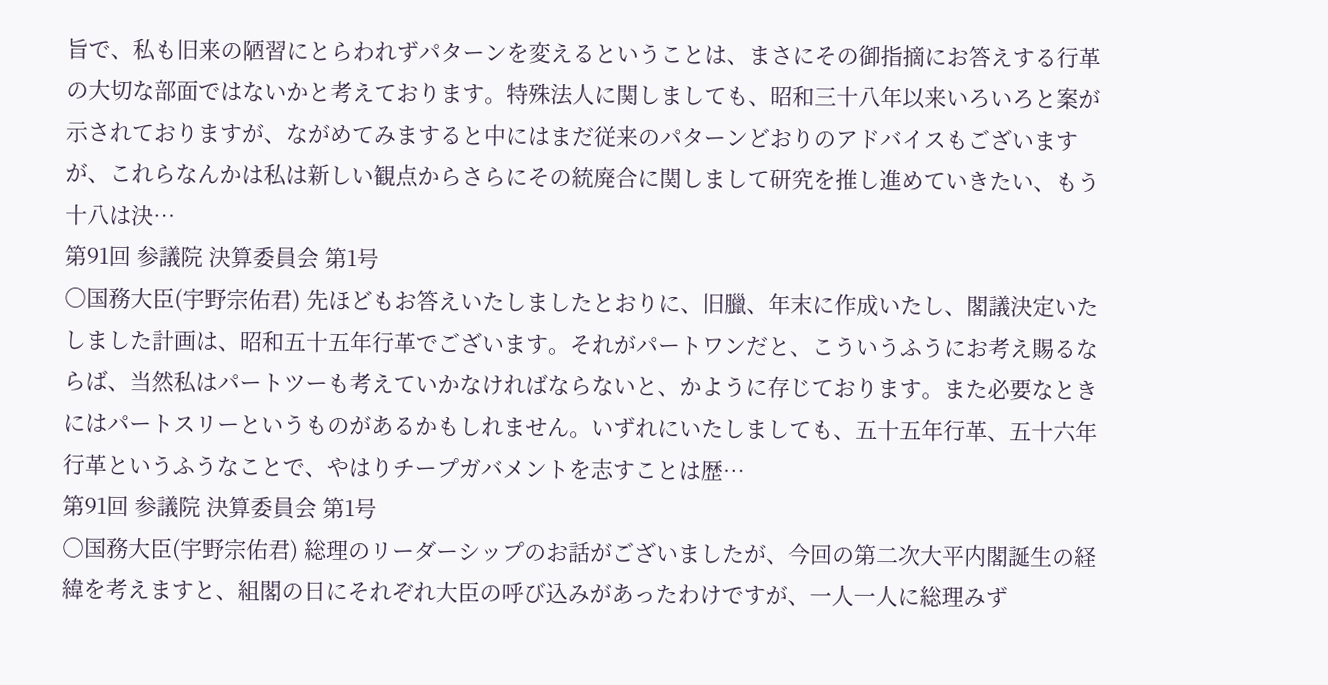旨で、私も旧来の陋習にとらわれずパターンを変えるということは、まさにその御指摘にお答えする行革の大切な部面ではないかと考えております。特殊法人に関しましても、昭和三十八年以来いろいろと案が示されておりますが、ながめてみますると中にはまだ従来のパターンどおりのアドバイスもございますが、これらなんかは私は新しい観点からさらにその統廃合に関しまして研究を推し進めていきたい、もう十八は決…
第91回 参議院 決算委員会 第1号
○国務大臣(宇野宗佑君) 先ほどもお答えいたしましたとおりに、旧臘、年末に作成いたし、閣議決定いたしました計画は、昭和五十五年行革でございます。それがパートワンだと、こういうふうにお考え賜るならば、当然私はパートツーも考えていかなければならないと、かように存じております。また必要なときにはパートスリーというものがあるかもしれません。いずれにいたしましても、五十五年行革、五十六年行革というふうなことで、やはりチープガバメントを志すことは歴…
第91回 参議院 決算委員会 第1号
○国務大臣(宇野宗佑君) 総理のリーダーシップのお話がございましたが、今回の第二次大平内閣誕生の経緯を考えますと、組閣の日にそれぞれ大臣の呼び込みがあったわけですが、一人一人に総理みず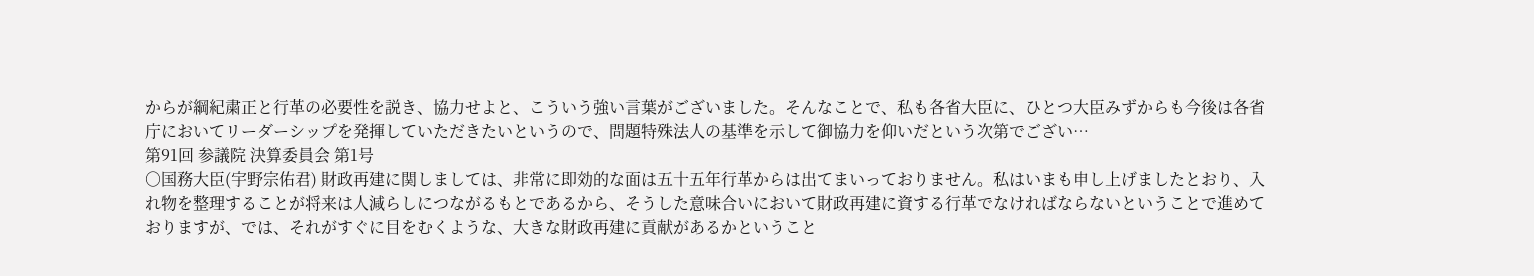からが綱紀粛正と行革の必要性を説き、協力せよと、こういう強い言葉がございました。そんなことで、私も各省大臣に、ひとつ大臣みずからも今後は各省庁においてリーダーシップを発揮していただきたいというので、問題特殊法人の基準を示して御協力を仰いだという次第でござい…
第91回 参議院 決算委員会 第1号
○国務大臣(宇野宗佑君) 財政再建に関しましては、非常に即効的な面は五十五年行革からは出てまいっておりません。私はいまも申し上げましたとおり、入れ物を整理することが将来は人減らしにつながるもとであるから、そうした意味合いにおいて財政再建に資する行革でなければならないということで進めておりますが、では、それがすぐに目をむくような、大きな財政再建に貢献があるかということ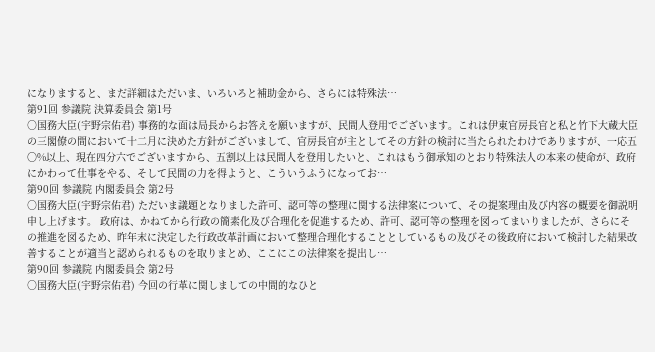になりますると、まだ詳細はただいま、いろいろと補助金から、さらには特殊法…
第91回 参議院 決算委員会 第1号
○国務大臣(宇野宗佑君) 事務的な面は局長からお答えを願いますが、民間人登用でございます。これは伊東官房長官と私と竹下大蔵大臣の三閣僚の間において十二月に決めた方針がございまして、官房長官が主としてその方針の検討に当たられたわけでありますが、一応五〇%以上、現在四分六でございますから、五割以上は民間人を登用したいと、これはもう御承知のとおり特殊法人の本来の使命が、政府にかわって仕事をやる、そして民間の力を得ようと、こういうふうになってお…
第90回 参議院 内閣委員会 第2号
○国務大臣(宇野宗佑君) ただいま議題となりました許可、認可等の整理に関する法律案について、その提案理由及び内容の概要を御説明申し上げます。 政府は、かねてから行政の簡素化及び合理化を促進するため、許可、認可等の整理を図ってまいりましたが、さらにその推進を図るため、昨年末に決定した行政改革計画において整理合理化することとしているもの及びその後政府において検討した結果改善することが適当と認められるものを取りまとめ、ここにこの法律案を提出し…
第90回 参議院 内閣委員会 第2号
○国務大臣(宇野宗佑君) 今回の行革に関しましての中間的なひと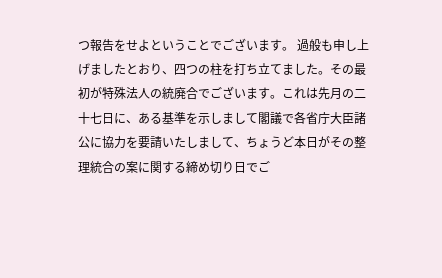つ報告をせよということでございます。 過般も申し上げましたとおり、四つの柱を打ち立てました。その最初が特殊法人の統廃合でございます。これは先月の二十七日に、ある基準を示しまして閣議で各省庁大臣諸公に協力を要請いたしまして、ちょうど本日がその整理統合の案に関する締め切り日でご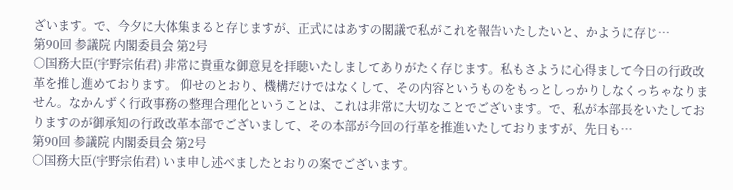ざいます。で、今夕に大体集まると存じますが、正式にはあすの閣議で私がこれを報告いたしたいと、かように存じ…
第90回 参議院 内閣委員会 第2号
○国務大臣(宇野宗佑君) 非常に貴重な御意見を拝聴いたしましてありがたく存じます。私もさように心得まして今日の行政改革を推し進めております。 仰せのとおり、機構だけではなくして、その内容というものをもっとしっかりしなくっちゃなりません。なかんずく行政事務の整理合理化ということは、これは非常に大切なことでございます。で、私が本部長をいたしておりますのが御承知の行政改革本部でございまして、その本部が今回の行革を推進いたしておりますが、先日も…
第90回 参議院 内閣委員会 第2号
○国務大臣(宇野宗佑君) いま申し述べましたとおりの案でございます。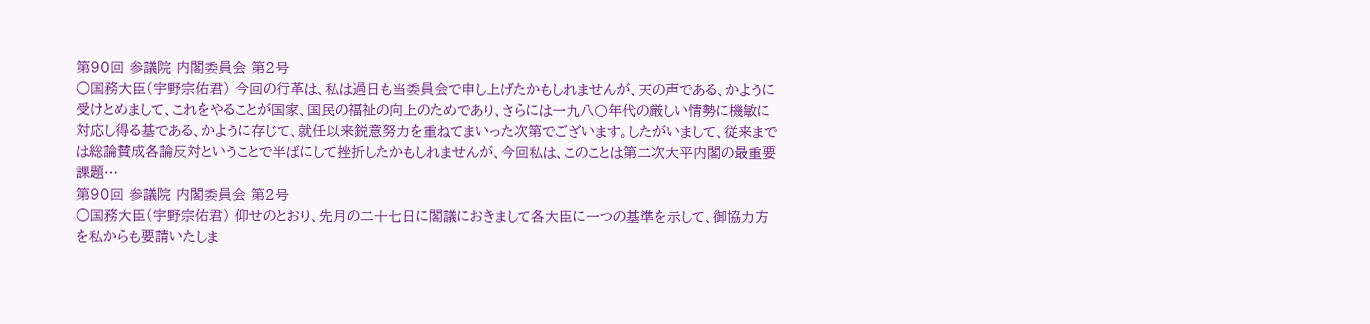第90回 参議院 内閣委員会 第2号
○国務大臣(宇野宗佑君) 今回の行革は、私は過日も当委員会で申し上げたかもしれませんが、天の声である、かように受けとめまして、これをやることが国家、国民の福祉の向上のためであり、さらには一九八〇年代の厳しい情勢に機敏に対応し得る基である、かように存じて、就任以来鋭意努力を重ねてまいった次第でございます。したがいまして、従来までは総論賛成各論反対ということで半ばにして挫折したかもしれませんが、今回私は、このことは第二次大平内閣の最重要課題…
第90回 参議院 内閣委員会 第2号
○国務大臣(宇野宗佑君) 仰せのとおり、先月の二十七日に閣議におきまして各大臣に一つの基準を示して、御協力方を私からも要請いたしま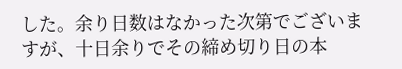した。余り日数はなかった次第でございますが、十日余りでその締め切り日の本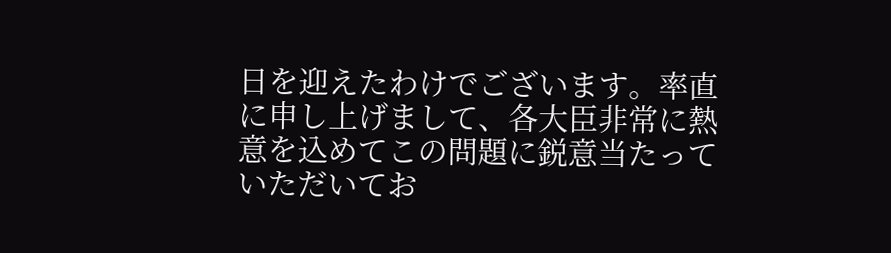日を迎えたわけでございます。率直に申し上げまして、各大臣非常に熱意を込めてこの問題に鋭意当たっていただいてお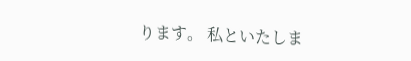ります。 私といたしま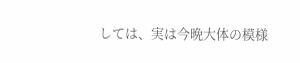しては、実は今晩大体の模様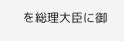を総理大臣に御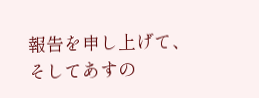報告を申し上げて、そしてあすの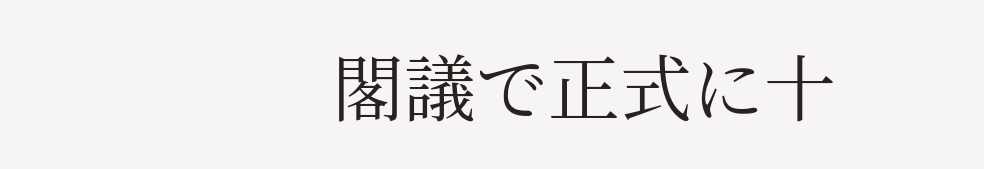閣議で正式に十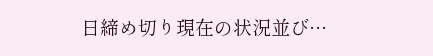日締め切り現在の状況並び…